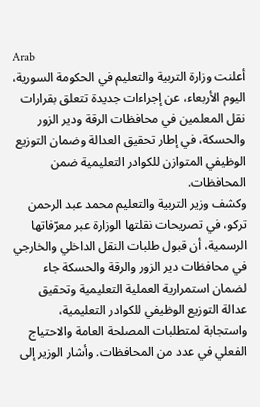Arab
أعلنت وزارة التربية والتعليم في الحكومة السورية، اليوم الأربعاء، عن إجراءات جديدة تتعلق بقرارات نقل المعلمين في محافظات الرقة ودير الزور والحسكة، في إطار تحقيق العدالة وضمان التوزيع الوظيفي المتوازن للكوادر التعليمية ضمن المحافظات.
وكشف وزير التربية والتعليم محمد عبد الرحمن تركو، في تصريحات نقلتها الوزارة عبر معرّفاتها الرسمية، أن قبول طلبات النقل الداخلي والخارجي في محافظات دير الزور والرقة والحسكة جاء لضمان استمرارية العملية التعليمية وتحقيق عدالة التوزيع الوظيفي للكوادر التعليمية، واستجابة لمتطلبات المصلحة العامة والاحتياج الفعلي في عدد من المحافظات. وأشار الوزير إلى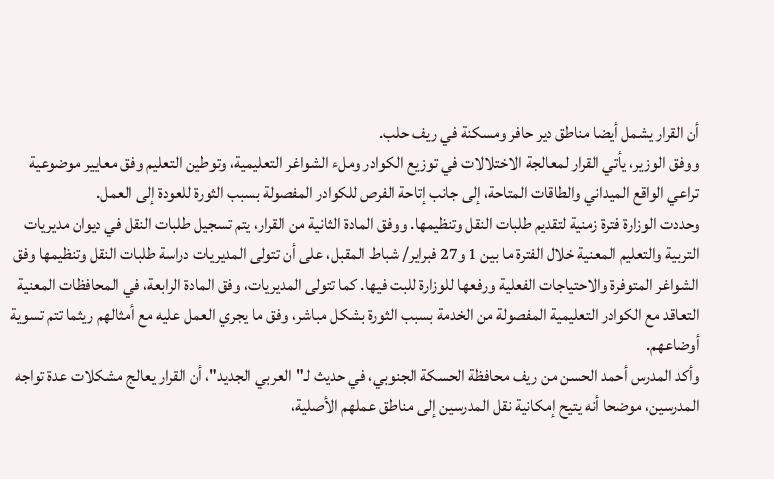أن القرار يشمل أيضا مناطق دير حافر ومسكنة في ريف حلب.
ووفق الوزير، يأتي القرار لمعالجة الاختلالات في توزيع الكوادر وملء الشواغر التعليمية، وتوطين التعليم وفق معايير موضوعية تراعي الواقع الميداني والطاقات المتاحة، إلى جانب إتاحة الفرص للكوادر المفصولة بسبب الثورة للعودة إلى العمل.
وحددت الوزارة فترة زمنية لتقديم طلبات النقل وتنظيمها. ووفق المادة الثانية من القرار، يتم تسجيل طلبات النقل في ديوان مديريات التربية والتعليم المعنية خلال الفترة ما بين 1 و27 فبراير/ شباط المقبل، على أن تتولى المديريات دراسة طلبات النقل وتنظيمها وفق الشواغر المتوفرة والاحتياجات الفعلية ورفعها للوزارة للبت فيها. كما تتولى المديريات، وفق المادة الرابعة، في المحافظات المعنية التعاقد مع الكوادر التعليمية المفصولة من الخدمة بسبب الثورة بشكل مباشر، وفق ما يجري العمل عليه مع أمثالهم ريثما تتم تسوية أوضاعهم.
وأكد المدرس أحمد الحسن من ريف محافظة الحسكة الجنوبي، في حديث لـ"العربي الجديد"، أن القرار يعالج مشكلات عدة تواجه المدرسين، موضحا أنه يتيح إمكانية نقل المدرسين إلى مناطق عملهم الأصلية،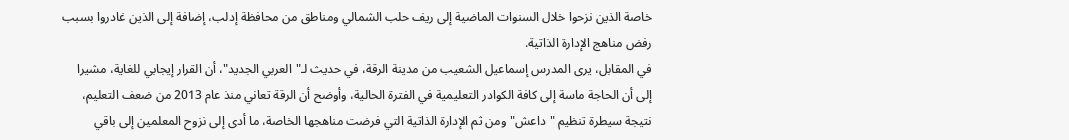خاصة الذين نزحوا خلال السنوات الماضية إلى ريف حلب الشمالي ومناطق من محافظة إدلب، إضافة إلى الذين غادروا بسبب رفض مناهج الإدارة الذاتية.
في المقابل، يرى المدرس إسماعيل الشعيب من مدينة الرقة، في حديث لـ"العربي الجديد"، أن القرار إيجابي للغاية، مشيرا إلى أن الحاجة ماسة إلى كافة الكوادر التعليمية في الفترة الحالية، وأوضح أن الرقة تعاني منذ عام 2013 من ضعف التعليم، نتيجة سيطرة تنظيم "داعش" ومن ثم الإدارة الذاتية التي فرضت مناهجها الخاصة، ما أدى إلى نزوح المعلمين إلى باقي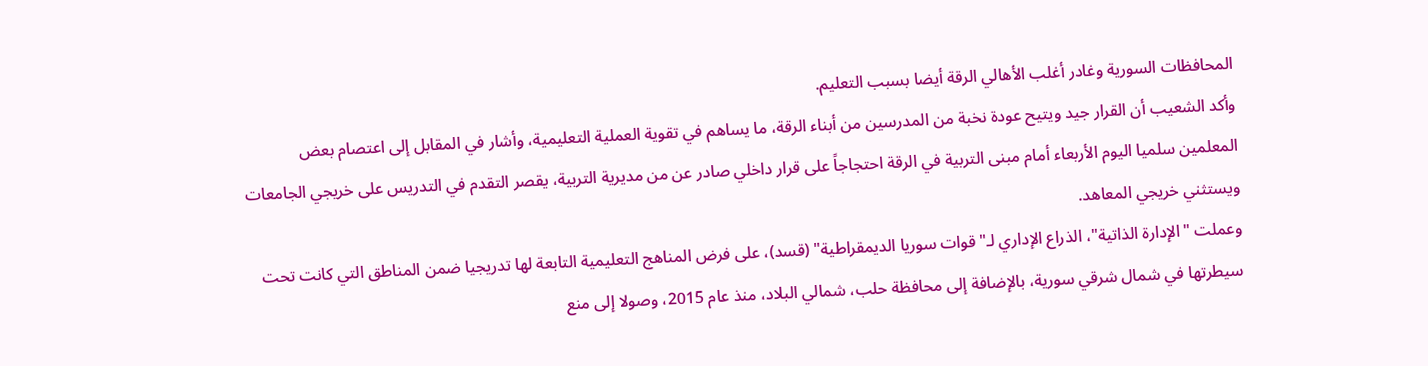المحافظات السورية وغادر أغلب الأهالي الرقة أيضا بسبب التعليم.
وأكد الشعيب أن القرار جيد ويتيح عودة نخبة من المدرسين من أبناء الرقة، ما يساهم في تقوية العملية التعليمية، وأشار في المقابل إلى اعتصام بعض المعلمين سلميا اليوم الأربعاء أمام مبنى التربية في الرقة احتجاجاً على قرار داخلي صادر عن من مديرية التربية، يقصر التقدم في التدريس على خريجي الجامعات ويستثني خريجي المعاهد.
وعملت "الإدارة الذاتية"، الذراع الإداري لـ"قوات سوريا الديمقراطية" (قسد)، على فرض المناهج التعليمية التابعة لها تدريجيا ضمن المناطق التي كانت تحت سيطرتها في شمال شرقي سورية، بالإضافة إلى محافظة حلب، شمالي البلاد، منذ عام 2015، وصولا إلى منع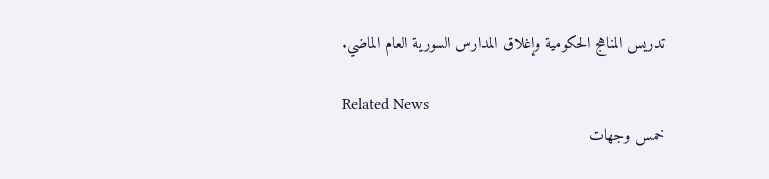تدريس المناهج الحكومية وإغلاق المدارس السورية العام الماضي.

Related News
خمس وجهات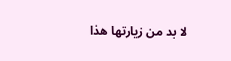لا بد من زيارتها هذا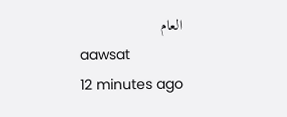العام
aawsat
12 minutes ago